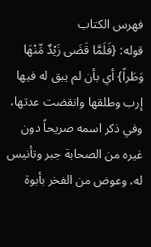فهرس الكتاب
قوله: {فَلَمَّا قَضَى زَيْدٌ مِّنْهَا وَطَراً} أي بأن لم يبق له فيها إرب وطلقها وانقضت عدتها، وفي ذكر اسمه صريحاً دون غيره من الصحابة جبر وتأنيس له، وعوض من الفخر بأبوة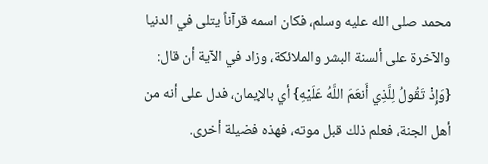محمد صلى الله عليه وسلم، فكان اسمه قرآناً يتلى في الدنيا والآخرة على ألسنة البشر والملائكة، وزاد في الآية أن قال: {وَإِذْ تَقُولُ لِلَّذِي أَنعَمَ اللَّهُ عَلَيْهِ} أي بالإيمان، فدل على أنه من أهل الجنة، فعلم ذلك قبل موته، فهذه فضيلة أخرى.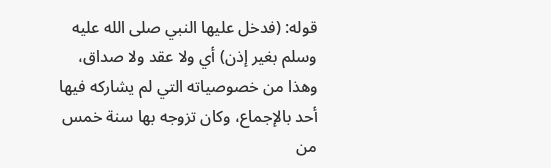قوله: (فدخل عليها النبي صلى الله عليه وسلم بغير إذن) أي ولا عقد ولا صداق، وهذا من خصوصياته التي لم يشاركه فيها أحد بالإجماع، وكان تزوجه بها سنة خمس من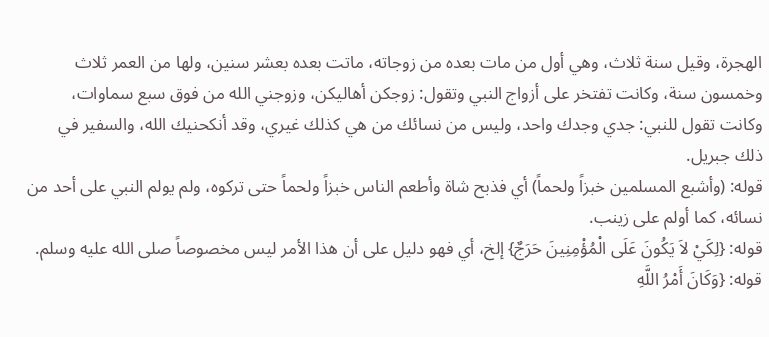الهجرة، وقيل سنة ثلاث، وهي أول من مات بعده من زوجاته، ماتت بعده بعشر سنين، ولها من العمر ثلاث وخمسون سنة، وكانت تفتخر على أزواج النبي وتقول: زوجكن أهاليكن، وزوجني الله من فوق سبع سماوات، وكانت تقول للنبي: جدي وجدك واحد، وليس من نسائك من هي كذلك غيري، وقد أنكحنيك الله، والسفير في ذلك جبريل.
قوله: (وأشبع المسلمين خبزاً ولحماً) أي فذبح شاة وأطعم الناس خبزاً ولحماً حتى تركوه، ولم يولم النبي على أحد من نسائه، كما أولم على زينب.
قوله: {لِكَيْ لاَ يَكُونَ عَلَى الْمُؤْمِنِينَ حَرَجٌ} إلخ، أي فهو دليل على أن هذا الأمر ليس مخصوصاً صلى الله عليه وسلم.
قوله: {وَكَانَ أَمْرُ اللَّهِ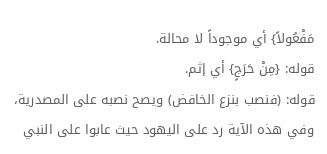مَفْعُولاً} أي موجوداً لا محالة.
قوله: {مِنْ حَرَجٍ} أي إثم.
قوله: (فنصب بنزع الخافض) ويصح نصبه على المصدرية، وفي هذه الآية رد على اليهود حيث عابوا على النبي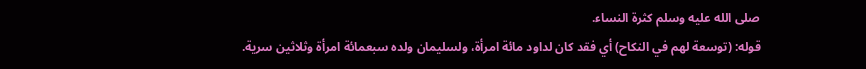صلى الله عليه وسلم كثرة النساء.
قوله: (توسعة لهم في النكاح) أي فقد كان لداود مائة امرأة، ولسليمان ولده سبعمائة امرأة وثلاثين سرية.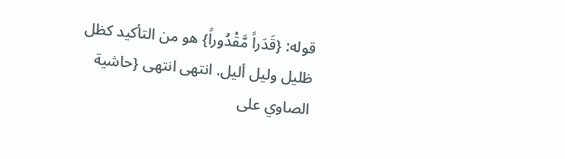قوله: {قَدَراً مَّقْدُوراً} هو من التأكيد كظل ظليل وليل أليل. انتهى انتهى {حاشية الصاوي على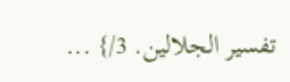تفسير الجلالين. 3/} ...